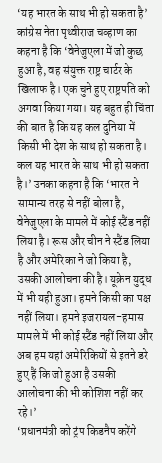‘यह भारत के साथ भी हो सकता है’
कांग्रेस नेता पृथ्वीराज चव्हाण का कहना है कि ‘वेनेजुएला में जो कुछ हुआ है, वह संयुक्त राष्ट्र चार्टर के खिलाफ है। एक चुने हुए राष्ट्रपति को अगवा किया गया। यह बहुत ही चिंता की बात है कि यह कल दुनिया में किसी भी देश के साथ हो सकता है। कल यह भारत के साथ भी हो सकता है।’ उनका कहना है कि ‘भारत ने सामान्य तरह से नहीं बोला है, वेनेजुएला के मामले में कोई स्टैंड नहीं लिया है। रूस और चीन ने स्टैंड लिया है और अमेरिका ने जो किया है, उसकी आलोचना की है। यूक्रेन युद्ध में भी यही हुआ। हमने किसी का पक्ष नहीं लिया। हमने इजरायल-हमास मामले में भी कोई स्टैंड नहीं लिया और अब हम यहां अमेरिकियों से इतने डरे हुए हैं कि जो हुआ है उसकी आलोचना की भी कोशिश नहीं कर रहे।’
‘प्रधानमंत्री को ट्रंप किडनैप करेंगे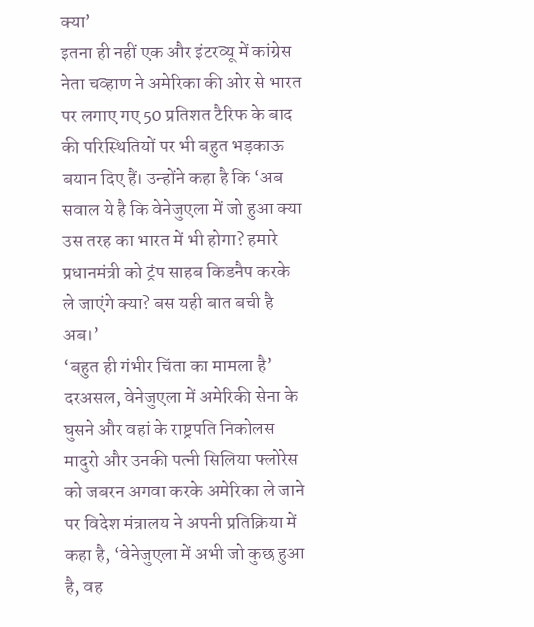क्या’
इतना ही नहीं एक और इंटरव्यू में कांग्रेस नेता चव्हाण ने अमेरिका की ओर से भारत पर लगाए गए 50 प्रतिशत टैरिफ के बाद की परिस्थितियों पर भी बहुत भड़काऊ बयान दिए हैं। उन्होंने कहा है कि ‘अब सवाल ये है कि वेनेजुएला में जो हुआ क्या उस तरह का भारत में भी होगा? हमारे प्रधानमंत्री को ट्रंप साहब किडनैप करके ले जाएंगे क्या? बस यही बात बची है अब।’
‘बहुत ही गंभीर चिंता का मामला है’
दरअसल, वेनेजुएला में अमेरिकी सेना के घुसने और वहां के राष्ट्रपति निकोलस मादुरो और उनकी पत्नी सिलिया फ्लोरेस को जबरन अगवा करके अमेरिका ले जाने पर विदेश मंत्रालय ने अपनी प्रतिक्रिया में कहा है, ‘वेनेजुएला में अभी जो कुछ हुआ है, वह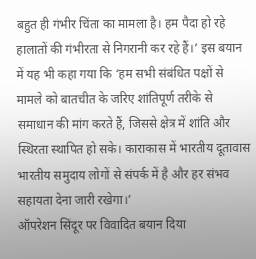बहुत ही गंभीर चिंता का मामला है। हम पैदा हो रहे हालातों की गंभीरता से निगरानी कर रहे हैं।’ इस बयान में यह भी कहा गया कि ‘हम सभी संबंधित पक्षों से मामले को बातचीत के जरिए शांतिपूर्ण तरीके से समाधान की मांग करते हैं, जिससे क्षेत्र में शांति और स्थिरता स्थापित हो सके। काराकास में भारतीय दूतावास भारतीय समुदाय लोगों से संपर्क में है और हर संभव सहायता देना जारी रखेगा।’
ऑपरेशन सिंदूर पर विवादित बयान दिया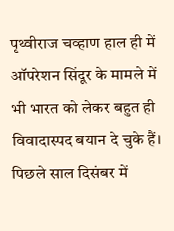पृथ्वीराज चव्हाण हाल ही में ऑपरेशन सिंदूर के मामले में भी भारत को लेकर बहुत ही विवादास्पद बयान दे चुके हैं। पिछले साल दिसंबर में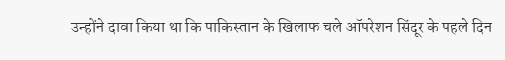उन्होंने दावा किया था कि पाकिस्तान के खिलाफ चले ऑपरेशन सिंदूर के पहले दिन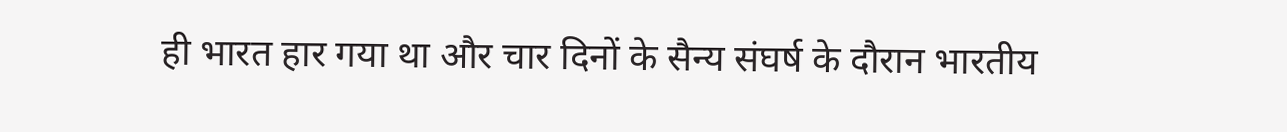ही भारत हार गया था और चार दिनों के सैन्य संघर्ष के दौरान भारतीय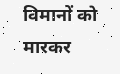विमानों को मारकर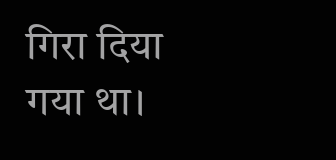गिरा दिया गया था।